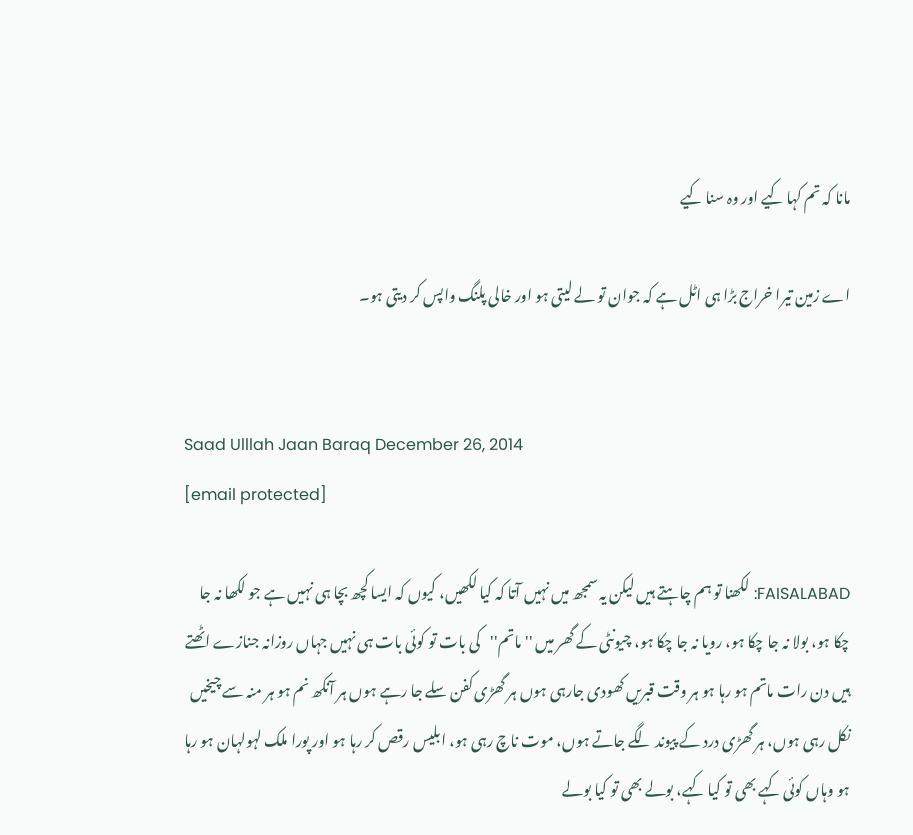مانا کہ تم کہا کیے اور وہ سنا کیے

اے زمین تیرا خراج بڑا ہی اٹل ہے کہ جوان تو لے لیتی ہو اور خالی پلنگ واپس کر دیتی ہو۔


Saad Ulllah Jaan Baraq December 26, 2014
[email protected]

FAISALABAD: لکھنا تو ہم چاہتے ہیں لیکن یہ سمجھ میں نہیں آتا کہ کیا لکھیں، کیوں کہ ایسا کچھ بچا ہی نہیں ہے جو لکھا نہ جا چکا ہو، بولا نہ جا چکا ہو، رویا نہ جا چکا ہو، چیونٹی کے گھر میں ''ماتم''کی بات تو کوئی بات ہی نہیں جہاں روزانہ جنازے اٹھتے ہیں دن رات ماتم ہو رہا ہو ہر وقت قبریں کھودی جارہی ہوں ہر گھڑی کفن سلے جا رہے ہوں ہر آنکھ نم ہو ہر منہ سے چیخیں نکل رہی ہوں، ہر گھڑی درد کے پیوند لگے جاتے ہوں، موت ناچ رہی ہو، ابلیس رقص کر رہا ہو اور پورا ملک لہولہان ہو رہا ہو وہاں کوئی کہے بھی تو کیا کہے، بولے بھی تو کیا بولے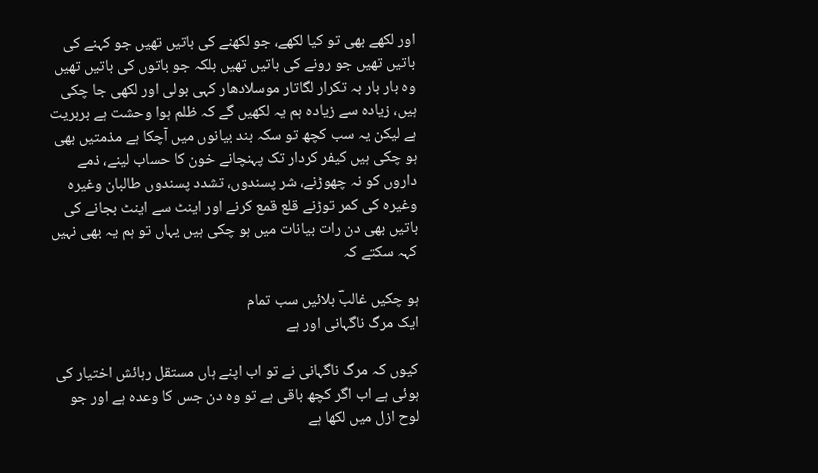اور لکھے بھی تو کیا لکھے، جو لکھنے کی باتیں تھیں جو کہنے کی باتیں تھیں جو رونے کی باتیں تھیں بلکہ جو باتوں کی باتیں تھیں وہ بار بار بہ تکرار لگاتار موسلادھار کہی بولی اور لکھی جا چکی ہیں، زیادہ سے زیادہ ہم یہ لکھیں گے کہ ظلم ہوا وحشت ہے بربریت ہے لیکن یہ سب کچھ تو سکہ بند بیانوں میں آچکا ہے مذمتیں بھی ہو چکی ہیں کیفر کردار تک پہنچانے خون کا حساب لینے، ذمے داروں کو نہ چھوڑنے، شر پسندوں، تشدد پسندوں طالبان وغیرہ وغیرہ کی کمر توڑنے قلع قمع کرنے اور اینٹ سے اینٹ بجانے کی باتیں بھی دن رات بیانات میں ہو چکی ہیں یہاں تو ہم یہ بھی نہیں کہہ سکتے کہ

ہو چکیں غالبؔ بلائیں سب تمام
ایک مرگ ناگہانی اور ہے

کیوں کہ مرگ ناگہانی نے تو اب اپنے ہاں مستقل رہائش اختیار کی ہوئی ہے اب اگر کچھ باقی ہے تو وہ دن جس کا وعدہ ہے اور جو لوح ازل میں لکھا ہے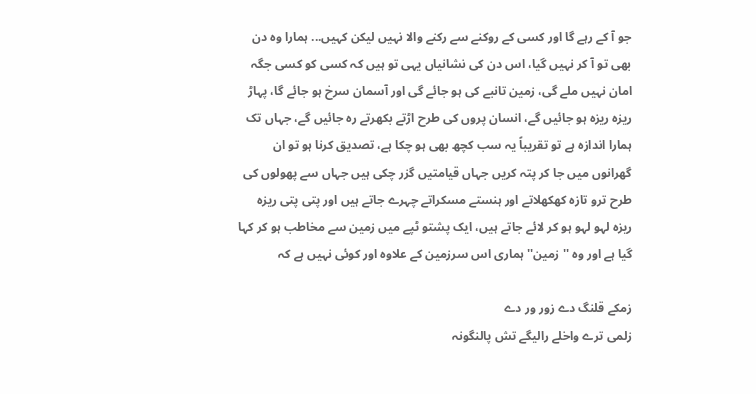جو آ کے رہے گا اور کسی کے روکنے سے رکنے والا نہیں لیکن کہیں... ہمارا وہ دن بھی تو آ کر نہیں گیا، اس دن کی نشانیاں یہی تو ہیں کہ کسی کو کسی جگہ امان نہیں ملے گی، زمین تانبے کی ہو جائے گی اور آسمان سرخ ہو جائے گا، پہاڑ ریزہ ریزہ ہو جائیں گے، انسان پروں کی طرح اڑتے بکھرتے رہ جائیں گے، جہاں تک ہمارا اندازہ ہے تو تقریباً یہ سب کچھ بھی ہو چکا ہے، تصدیق کرنا ہو تو ان گھرانوں میں جا کر پتہ کریں جہاں قیامتیں گزر چکی ہیں جہاں سے پھولوں کی طرح ترو تازہ کھکھلاتے اور ہنستے مسکراتے چہرے جاتے ہیں اور پتی پتی ریزہ ریزہ لہو لہو ہو کر لائے جاتے ہیں، ایک پشتو ٹپے میں زمین سے مخاطب ہو کر کہا گیا ہے اور وہ ''زمین'' ہماری اس سرزمین کے علاوہ اور کوئی نہیں ہے کہ

زمکے قلنگ دے زور ور دے
زلمی ترے واخلے رالیگے تش پالنگونہ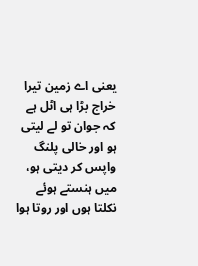یعنی اے زمین تیرا خراج بڑا ہی اٹل ہے کہ جوان تو لے لیتی ہو اور خالی پلنگ واپس کر دیتی ہو، میں ہنستے ہوئے نکلتا ہوں اور روتا ہوا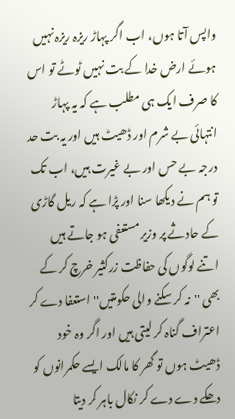واپس آتا ہوں، اب اگر پہاڑ ریزہ ریزہ نہیں ہوئے ارض خدا کے بت نہیں ٹوٹے تو اس کا صرف ایک ہی مطلب ہے کہ یہ پہاڑ انتہائی بے شرم اور ڈھیٹ ہیں اور یہ بت حد درجہ بے حس اور بے غیرت ہیں، اب تک تو ہم نے دیکھا سنا اور پڑا ہے کہ ریل گاڑی کے حادثے پر وزیر مستعفی ہو جاتے ہیں اتنے لوگوں کی حفاظت زرکثیر خرچ کر کے بھی ''نہ کر سکنے والی حکومتیں'' استعفا دے کر اعتراف گناہ کر لیتی ہیں اور اگر وہ خود ڈھیٹ ہوں تو گھر کا مالک ایسے حکمرانوں کو دھکے دے دے کر نکال باہر کر دیتا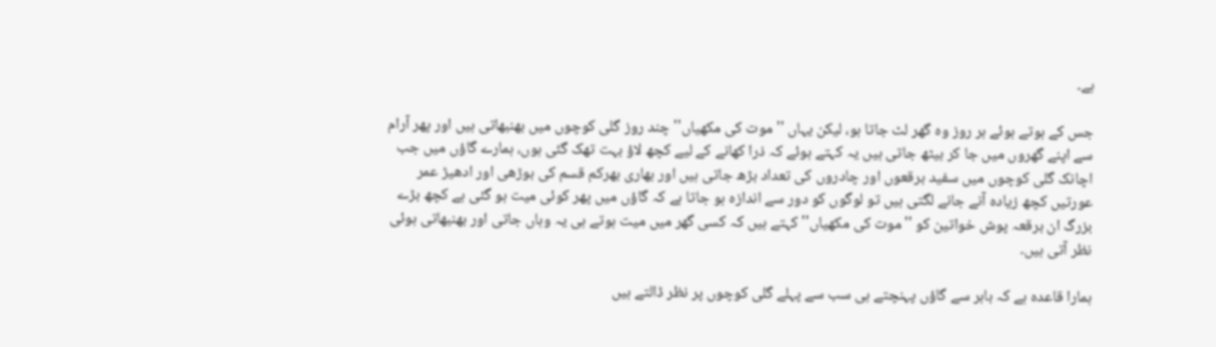ہے۔

جس کے ہوتے ہوئے ہر روز وہ گھر لٹ جاتا ہو، لیکن یہاں ''موت کی مکھیاں'' چند روز گلی کوچوں میں بھنبھاتی ہیں اور پھر آرام سے اپنے گھروں میں جا کر بیٹھ جاتی ہیں یہ کہتے ہوئے کہ ذرا کھانے کے لیے کچھ لاؤ بہت تھک گئی ہوں، ہمارے گاؤں میں جب اچانک گلی کوچوں میں سفید برقعوں اور چادروں کی تعداد بڑھ جاتی ہیں اور بھاری بھرکم قسم کی بوڑھی اور ادھیڑ عمر عورتیں کچھ زیادہ آنے جانے لگتی ہیں تو لوگوں کو دور سے اندازہ ہو جاتا ہے کہ گاؤں میں پھر کوئی میت ہو گئی ہے کچھ بڑے بزرگ ان برقعہ پوش خواتین کو ''موت کی مکھیاں'' کہتے ہیں کہ کسی گھر میں میت ہوتے ہی یہ وہاں جاتی اور بھنبھاتی ہوئی نظر آتی ہیں۔

ہمارا قاعدہ ہے کہ باہر سے گاؤں پہنچتے ہی سب سے پہلے گلی کوچوں پر نظر ڈالتے ہیں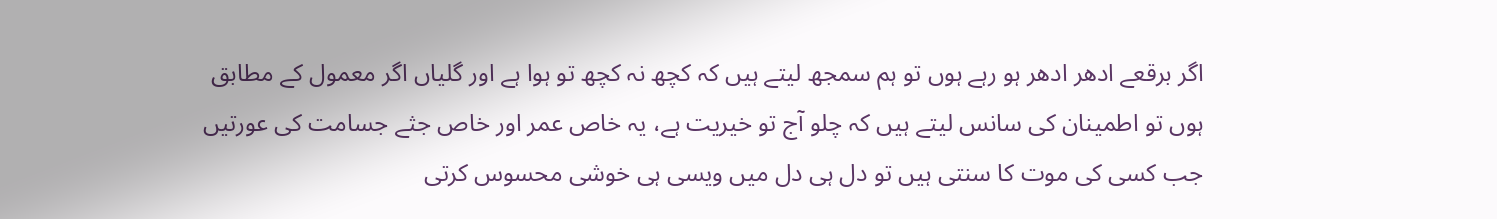اگر برقعے ادھر ادھر ہو رہے ہوں تو ہم سمجھ لیتے ہیں کہ کچھ نہ کچھ تو ہوا ہے اور گلیاں اگر معمول کے مطابق ہوں تو اطمینان کی سانس لیتے ہیں کہ چلو آج تو خیریت ہے، یہ خاص عمر اور خاص جثے جسامت کی عورتیں جب کسی کی موت کا سنتی ہیں تو دل ہی دل میں ویسی ہی خوشی محسوس کرتی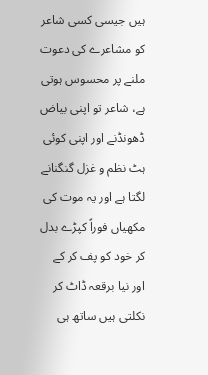ہیں جیسی کسی شاعر کو مشاعرے کی دعوت ملنے پر محسوس ہوتی ہے، شاعر تو اپنی بیاض ڈھونڈنے اور اپنی کوئی ہٹ نظم و غزل گنگنانے لگتا ہے اور یہ موت کی مکھیاں فوراً کپڑے بدل کر خود کو پف کر کے اور نیا برقعہ ڈاٹ کر نکلتی ہیں ساتھ ہی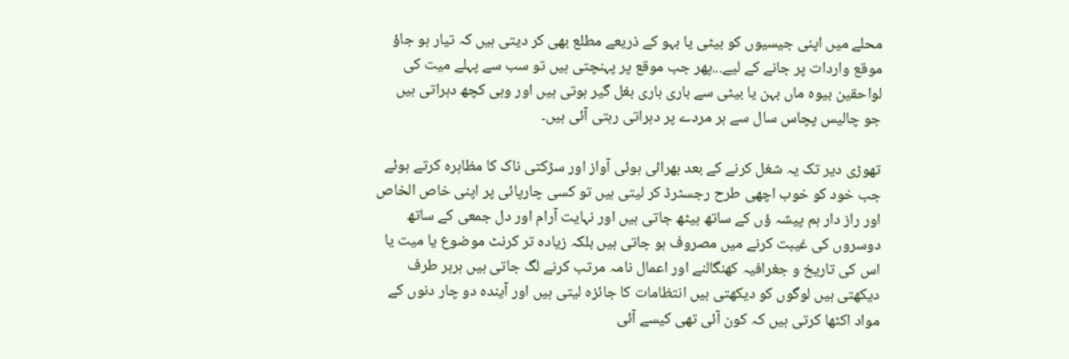محلے میں اپنی جیسیوں کو بیٹی یا بہو کے ذریعے مطلع بھی کر دیتی ہیں کہ تیار ہو جاؤ موقع واردات پر جانے کے لیے...پھر جب موقع پر پہنچتی ہیں تو سب سے پہلے میت کی لواحقین بیوہ ماں بہن یا بیٹی سے باری باری بغل گیر ہوتی ہیں اور وہی کچھ دہراتی ہیں جو چالیس پچاس سال سے ہر مردے پر دہراتی رہتی آئی ہیں۔

تھوڑی دیر تک یہ شغل کرنے کے بعد بھرائی ہوئی آواز اور سڑکتی ناک کا مظاہرہ کرتے ہوئے جب خود کو خوب اچھی طرح رجسٹرڈ کر لیتی ہیں تو کسی چارپائی پر اپنی خاص الخاص اور راز دار ہم پیشہ ؤں کے ساتھ بیٹھ جاتی ہیں اور نہایت آرام اور دل جمعی کے ساتھ دوسروں کی غیبت کرنے میں مصروف ہو جاتی ہیں بلکہ زیادہ تر کرنٹ موضوع یا میت یا اس کی تاریخ و جغرافیہ کھنگالنے اور اعمال نامہ مرتب کرنے لگ جاتی ہیں ہرہر طرف دیکھتی ہیں لوگوں کو دیکھتی ہیں انتظامات کا جائزہ لیتی ہیں اور آیندہ دو چار دنوں کے مواد اکٹھا کرتی ہیں کہ کون آئی تھی کیسے آئی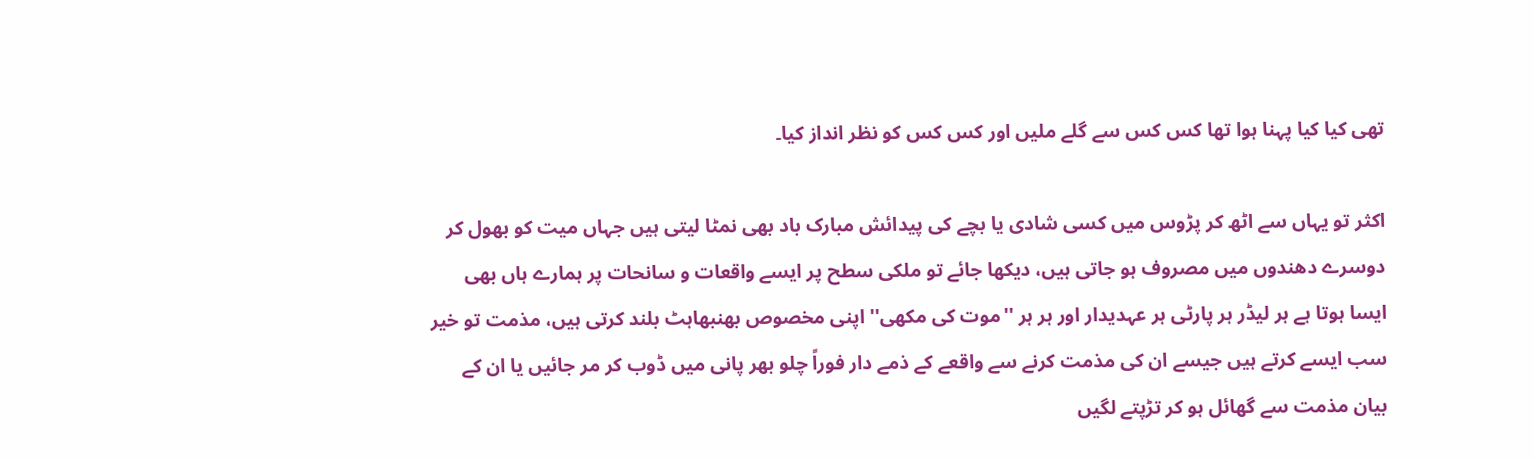تھی کیا کیا پہنا ہوا تھا کس کس سے گلے ملیں اور کس کس کو نظر انداز کیا۔

اکثر تو یہاں سے اٹھ کر پڑوس میں کسی شادی یا بچے کی پیدائش مبارک باد بھی نمٹا لیتی ہیں جہاں میت کو بھول کر دوسرے دھندوں میں مصروف ہو جاتی ہیں، دیکھا جائے تو ملکی سطح پر ایسے واقعات و سانحات پر ہمارے ہاں بھی ایسا ہوتا ہے ہر لیڈر ہر پارٹی ہر عہدیدار اور ہر ہر ''موت کی مکھی'' اپنی مخصوص بھنبھاہٹ بلند کرتی ہیں، مذمت تو خیر سب ایسے کرتے ہیں جیسے ان کی مذمت کرنے سے واقعے کے ذمے دار فوراً چلو بھر پانی میں ڈوب کر مر جائیں یا ان کے بیان مذمت سے گھائل ہو کر تڑپتے لگیں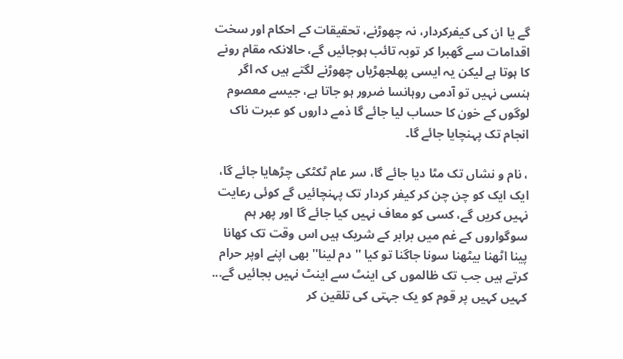گے یا ان کی کیفرکردار، نہ چھوڑنے، تحقیقات کے احکام اور سخت اقدامات سے گھبرا کر توبہ تائب ہوجائیں گے، حالانکہ مقام رونے کا ہوتا ہے لیکن یہ ایسی پھلجھڑیاں چھوڑنے لگتے ہیں کہ اگر ہنسی نہیں تو آدمی روہانسا ضرور ہو جاتا ہے، جیسے معصوم لوگوں کے خون کا حساب لیا جائے گا ذمے داروں کو عبرت ناک انجام تک پہنچایا جائے گا۔

، نام و نشاں تک مٹا دیا جائے گا، سر عام ٹکٹکی چڑھایا جائے گا، ایک ایک کو چن چن کر کیفر کردار تک پہنچائیں گے کوئی رعایت نہیں کریں گے، کسی کو معاف نہیں کیا جائے گا اور پھر ہم سوگواروں کے غم میں برابر کے شریک ہیں اس وقت تک کھانا پینا اٹھنا بیٹھنا سونا جاگنا تو کیا ''دم لینا'' بھی اپنے اوپر حرام کرتے ہیں جب تک ظالموں کی اینٹ سے اینٹ نہیں بجائیں گے... کہیں کہیں پر قوم کو یک جہتی کی تلقین کر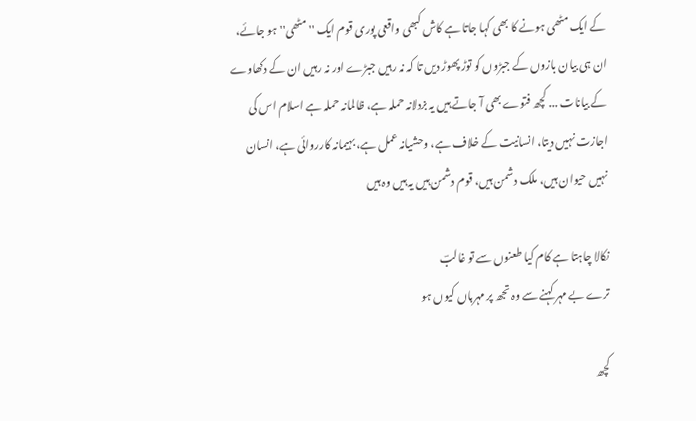کے ایک مٹھی ہونے کا بھی کہا جاتا ہے کاش کبھی واقعی پوری قوم ایک ''مٹھی'' ہو جائے، ان ہی بیان بازوں کے جبڑوں کو توڑ پھوڑ دیں تا کہ نہ رہیں جبڑے اور نہ رہیں ان کے دکھاوے کے بیانات ... کچھ فتوے بھی آ جاتے ہیں یہ بزدلانہ حملہ ہے، ظالمانہ حملہ ہے اسلام اس کی اجازت نہیں دیتا، انسانیت کے خلاف ہے، وحشیانہ عمل ہے، بہیمانہ کارروائی ہے، انسان نہیں حیوان ہیں، ملک دشمن ہیں، قوم دشمن ہیں یہ ہیں وہ ہیں

نکالا چاہتا ہے کام کیا طعنوں سے تو غالبؔ
ترے بے مہر کہنے سے وہ تجھ پر مہرباں کیوں ہو

کچھ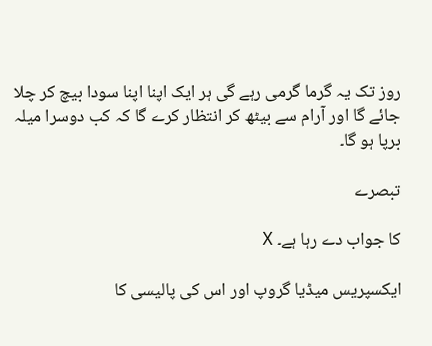روز تک یہ گرما گرمی رہے گی ہر ایک اپنا اپنا سودا بیچ کر چلا جائے گا اور آرام سے بیٹھ کر انتظار کرے گا کہ کب دوسرا میلہ برپا ہو گا۔

تبصرے

کا جواب دے رہا ہے۔ X

ایکسپریس میڈیا گروپ اور اس کی پالیسی کا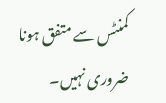کمنٹس سے متفق ہونا ضروری نہیں۔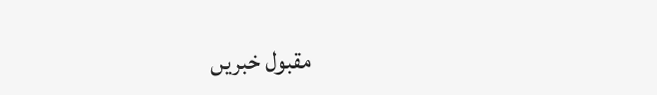مقبول خبریں